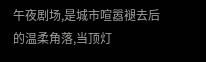午夜剧场,是城市喧嚣褪去后的温柔角落,当顶灯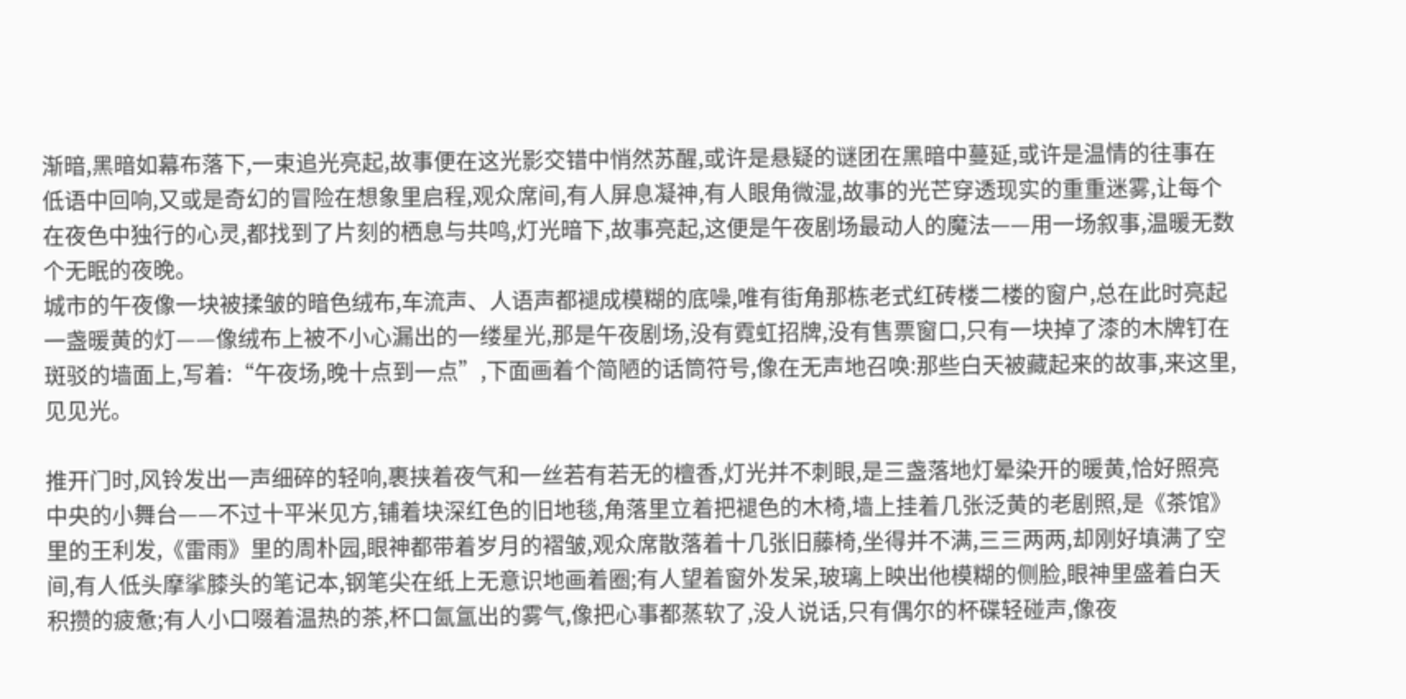渐暗,黑暗如幕布落下,一束追光亮起,故事便在这光影交错中悄然苏醒,或许是悬疑的谜团在黑暗中蔓延,或许是温情的往事在低语中回响,又或是奇幻的冒险在想象里启程,观众席间,有人屏息凝神,有人眼角微湿,故事的光芒穿透现实的重重迷雾,让每个在夜色中独行的心灵,都找到了片刻的栖息与共鸣,灯光暗下,故事亮起,这便是午夜剧场最动人的魔法——用一场叙事,温暖无数个无眠的夜晚。
城市的午夜像一块被揉皱的暗色绒布,车流声、人语声都褪成模糊的底噪,唯有街角那栋老式红砖楼二楼的窗户,总在此时亮起一盏暖黄的灯——像绒布上被不小心漏出的一缕星光,那是午夜剧场,没有霓虹招牌,没有售票窗口,只有一块掉了漆的木牌钉在斑驳的墙面上,写着:“午夜场,晚十点到一点”,下面画着个简陋的话筒符号,像在无声地召唤:那些白天被藏起来的故事,来这里,见见光。

推开门时,风铃发出一声细碎的轻响,裹挟着夜气和一丝若有若无的檀香,灯光并不刺眼,是三盏落地灯晕染开的暖黄,恰好照亮中央的小舞台——不过十平米见方,铺着块深红色的旧地毯,角落里立着把褪色的木椅,墙上挂着几张泛黄的老剧照,是《茶馆》里的王利发,《雷雨》里的周朴园,眼神都带着岁月的褶皱,观众席散落着十几张旧藤椅,坐得并不满,三三两两,却刚好填满了空间,有人低头摩挲膝头的笔记本,钢笔尖在纸上无意识地画着圈;有人望着窗外发呆,玻璃上映出他模糊的侧脸,眼神里盛着白天积攒的疲惫;有人小口啜着温热的茶,杯口氤氲出的雾气,像把心事都蒸软了,没人说话,只有偶尔的杯碟轻碰声,像夜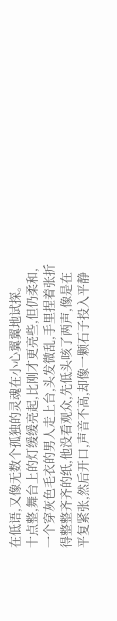在低语,又像无数个孤独的灵魂在小心翼翼地试探。
十点整,舞台上的灯缓缓亮起,比刚才更亮些,但仍柔和,一个穿灰色毛衣的男人走上台,头发微乱,手里捏着张折得整整齐齐的纸,他没看观众,先低头咳了两声,像是在平复紧张,然后开口,声音不高,却像一颗石子投入平静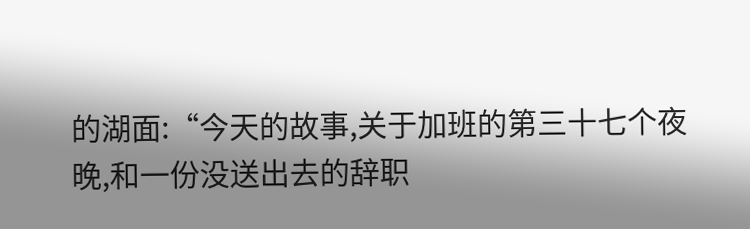的湖面:“今天的故事,关于加班的第三十七个夜晚,和一份没送出去的辞职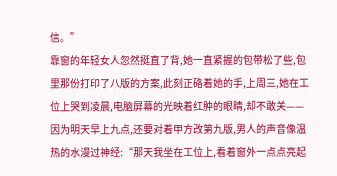信。”
靠窗的年轻女人忽然挺直了背,她一直紧握的包带松了些,包里那份打印了八版的方案,此刻正硌着她的手,上周三,她在工位上哭到凌晨,电脑屏幕的光映着红肿的眼睛,却不敢关——因为明天早上九点,还要对着甲方改第九版,男人的声音像温热的水漫过神经:“那天我坐在工位上,看着窗外一点点亮起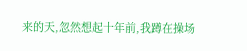来的天,忽然想起十年前,我蹲在操场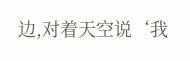边,对着天空说‘我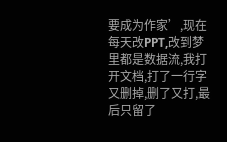要成为作家’,现在每天改PPT,改到梦里都是数据流,我打开文档,打了一行字又删掉,删了又打,最后只留了